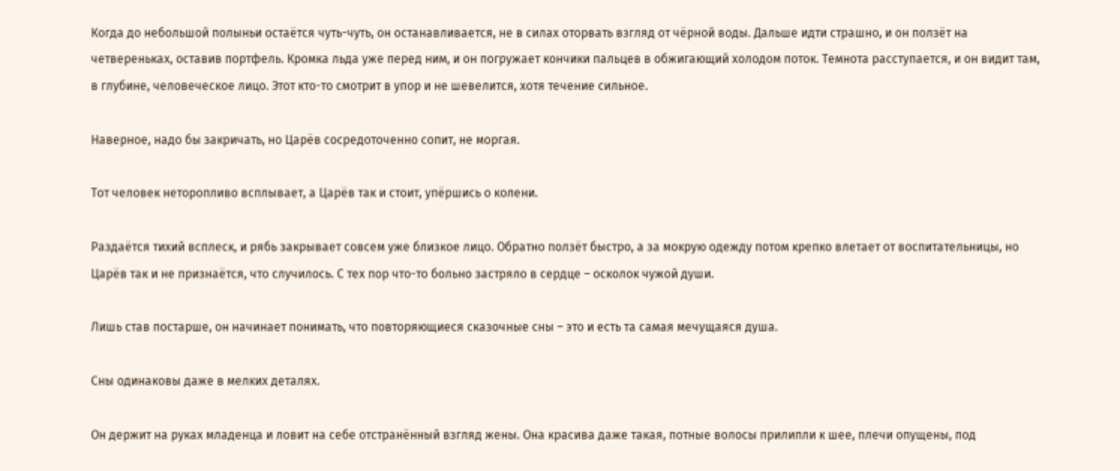Когда до небольшой полыньи остаётся чуть-чуть, он останавливается, не в силах оторвать взгляд от чёрной воды. Дальше идти страшно, и он ползёт на четвереньках, оставив портфель. Кромка льда уже перед ним, и он погружает кончики пальцев в обжигающий холодом поток. Темнота расступается, и он видит там, в глубине, человеческое лицо. Этот кто-то смотрит в упор и не шевелится, хотя течение сильное.

Наверное, надо бы закричать, но Царёв сосредоточенно сопит, не моргая.

Тот человек неторопливо всплывает, а Царёв так и стоит, упёршись о колени.

Раздаётся тихий всплеск, и рябь закрывает совсем уже близкое лицо. Обратно ползёт быстро, а за мокрую одежду потом крепко влетает от воспитательницы, но Царёв так и не признаётся, что случилось. С тех пор что-то больно застряло в сердце – осколок чужой души.

Лишь став постарше, он начинает понимать, что повторяющиеся сказочные сны – это и есть та самая мечущаяся душа.

Сны одинаковы даже в мелких деталях.

Он держит на руках младенца и ловит на себе отстранённый взгляд жены. Она красива даже такая, потные волосы прилипли к шее, плечи опущены, под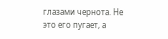глазами чернота. Не это его пугает, а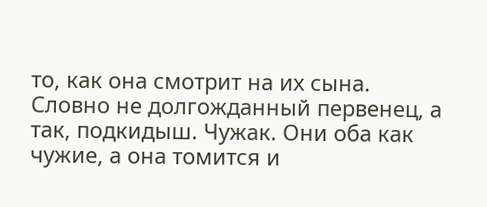то, как она смотрит на их сына. Словно не долгожданный первенец, а так, подкидыш. Чужак. Они оба как чужие, а она томится и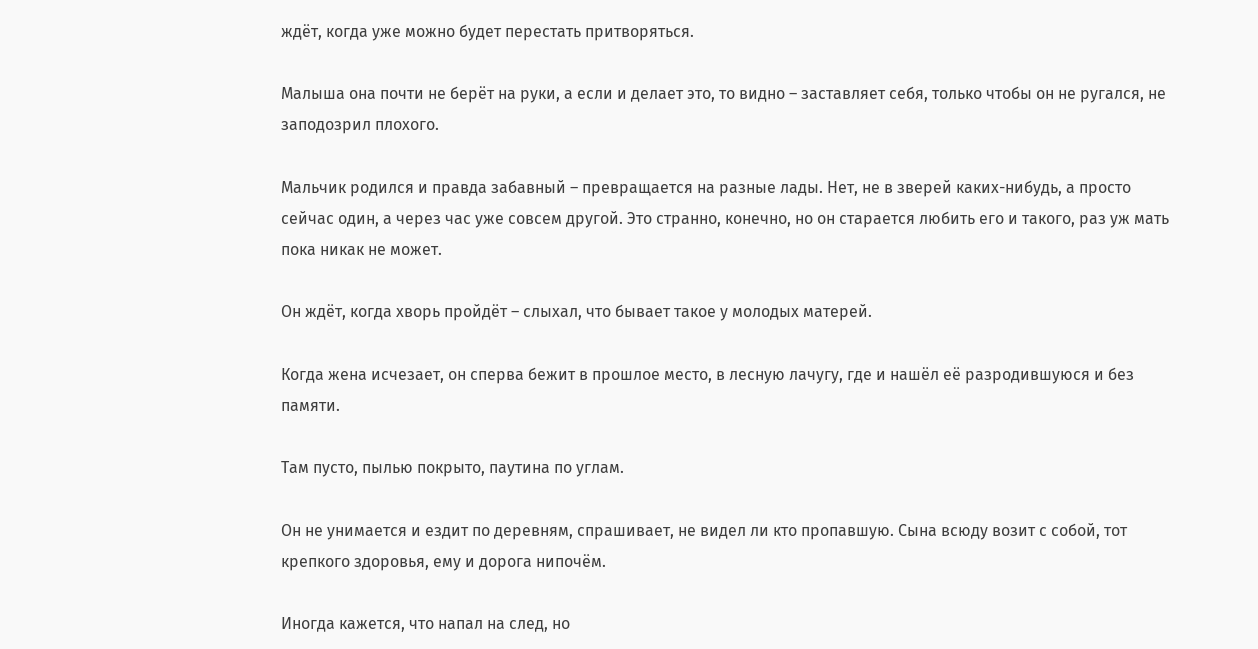ждёт, когда уже можно будет перестать притворяться.

Малыша она почти не берёт на руки, а если и делает это, то видно – заставляет себя, только чтобы он не ругался, не заподозрил плохого.

Мальчик родился и правда забавный – превращается на разные лады. Нет, не в зверей каких-нибудь, а просто сейчас один, а через час уже совсем другой. Это странно, конечно, но он старается любить его и такого, раз уж мать пока никак не может.

Он ждёт, когда хворь пройдёт – слыхал, что бывает такое у молодых матерей.

Когда жена исчезает, он сперва бежит в прошлое место, в лесную лачугу, где и нашёл её разродившуюся и без памяти.

Там пусто, пылью покрыто, паутина по углам.

Он не унимается и ездит по деревням, спрашивает, не видел ли кто пропавшую. Сына всюду возит с собой, тот крепкого здоровья, ему и дорога нипочём.

Иногда кажется, что напал на след, но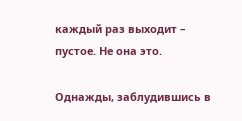каждый раз выходит – пустое. Не она это.

Однажды, заблудившись в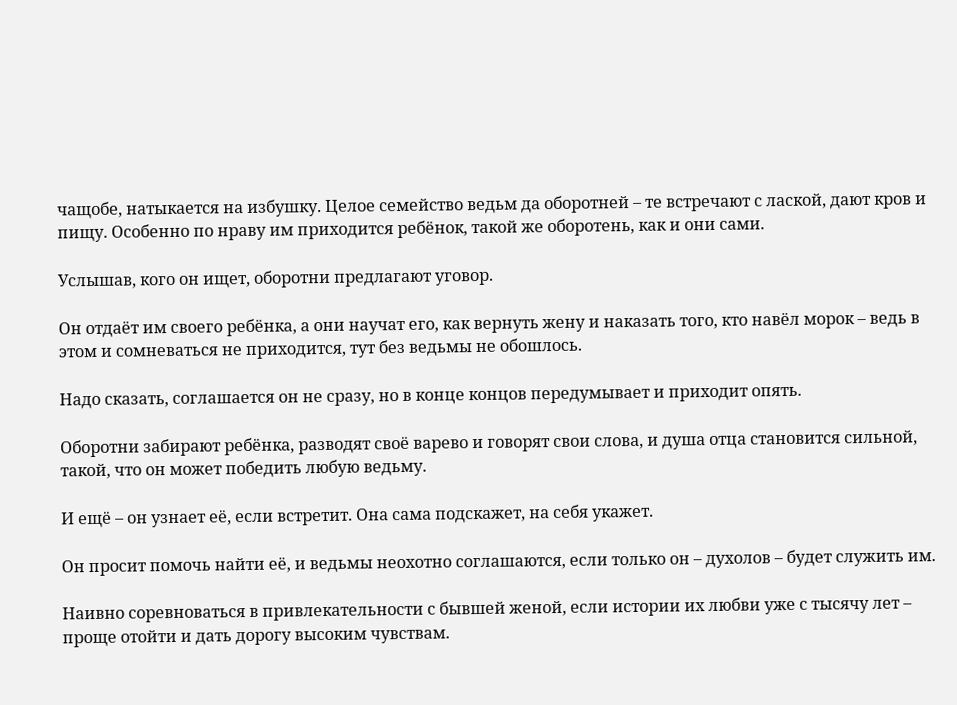чащобе, натыкается на избушку. Целое семейство ведьм да оборотней – те встречают с лаской, дают кров и пищу. Особенно по нраву им приходится ребёнок, такой же оборотень, как и они сами.

Услышав, кого он ищет, оборотни предлагают уговор.

Он отдаёт им своего ребёнка, а они научат его, как вернуть жену и наказать того, кто навёл морок – ведь в этом и сомневаться не приходится, тут без ведьмы не обошлось.

Надо сказать, соглашается он не сразу, но в конце концов передумывает и приходит опять.

Оборотни забирают ребёнка, разводят своё варево и говорят свои слова, и душа отца становится сильной, такой, что он может победить любую ведьму.

И ещё – он узнает её, если встретит. Она сама подскажет, на себя укажет.

Он просит помочь найти её, и ведьмы неохотно соглашаются, если только он – духолов – будет служить им.

Наивно соревноваться в привлекательности с бывшей женой, если истории их любви уже с тысячу лет – проще отойти и дать дорогу высоким чувствам.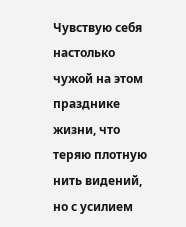Чувствую себя настолько чужой на этом празднике жизни, что теряю плотную нить видений, но с усилием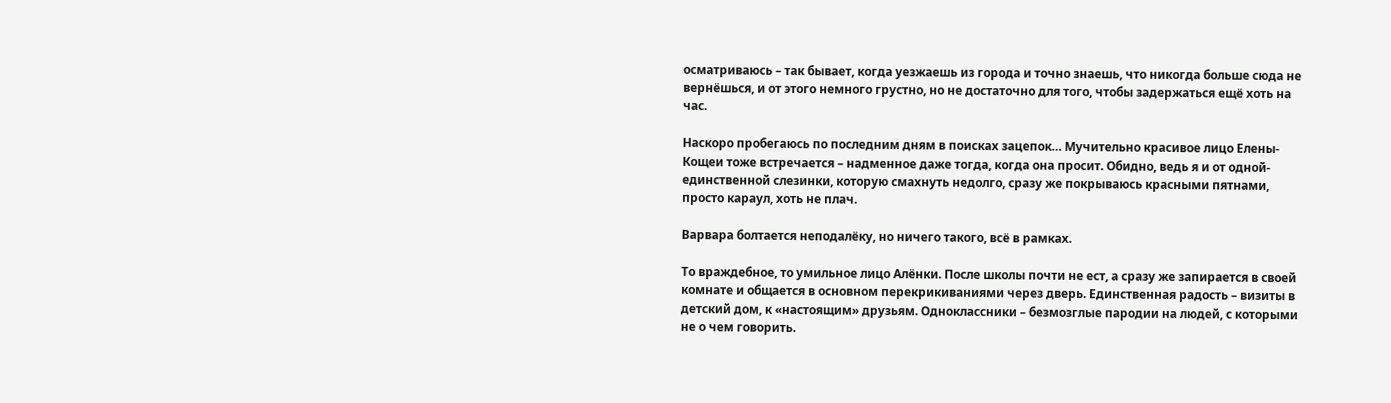осматриваюсь – так бывает, когда уезжаешь из города и точно знаешь, что никогда больше сюда не вернёшься, и от этого немного грустно, но не достаточно для того, чтобы задержаться ещё хоть на час.

Наскоро пробегаюсь по последним дням в поисках зацепок… Мучительно красивое лицо Елены-Кощеи тоже встречается – надменное даже тогда, когда она просит. Обидно, ведь я и от одной-единственной слезинки, которую смахнуть недолго, сразу же покрываюсь красными пятнами, просто караул, хоть не плач.

Варвара болтается неподалёку, но ничего такого, всё в рамках.

То враждебное, то умильное лицо Алёнки. После школы почти не ест, а сразу же запирается в своей комнате и общается в основном перекрикиваниями через дверь. Единственная радость – визиты в детский дом, к «настоящим» друзьям. Одноклассники – безмозглые пародии на людей, с которыми не о чем говорить.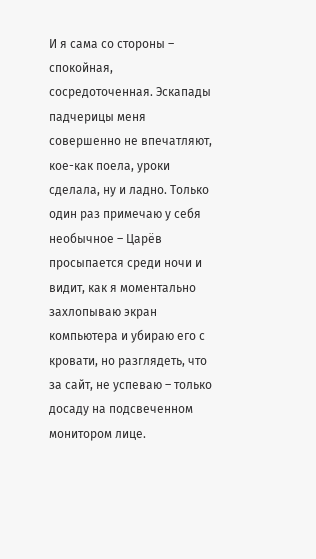И я сама со стороны – спокойная, сосредоточенная. Эскапады падчерицы меня совершенно не впечатляют, кое-как поела, уроки сделала, ну и ладно. Только один раз примечаю у себя необычное – Царёв просыпается среди ночи и видит, как я моментально захлопываю экран компьютера и убираю его с кровати, но разглядеть, что за сайт, не успеваю – только досаду на подсвеченном монитором лице.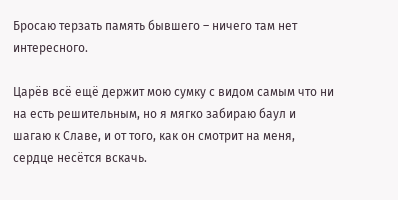Бросаю терзать память бывшего – ничего там нет интересного.

Царёв всё ещё держит мою сумку с видом самым что ни на есть решительным, но я мягко забираю баул и шагаю к Славе, и от того, как он смотрит на меня, сердце несётся вскачь.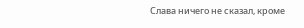Слава ничего не сказал, кроме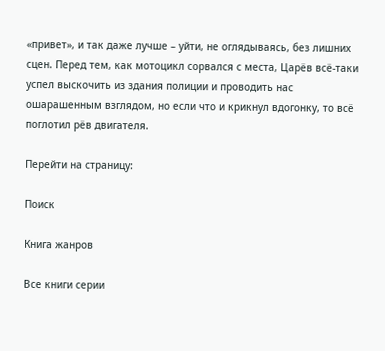«привет», и так даже лучше – уйти, не оглядываясь, без лишних сцен. Перед тем, как мотоцикл сорвался с места, Царёв всё-таки успел выскочить из здания полиции и проводить нас ошарашенным взглядом, но если что и крикнул вдогонку, то всё поглотил рёв двигателя.

Перейти на страницу:

Поиск

Книга жанров

Все книги серии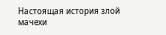Настоящая история злой мачехи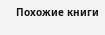Похожие книги